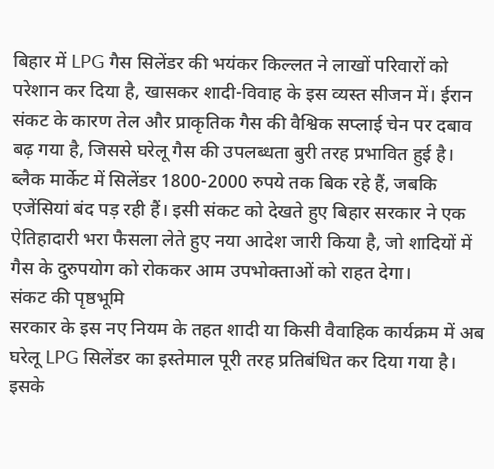बिहार में LPG गैस सिलेंडर की भयंकर किल्लत ने लाखों परिवारों को परेशान कर दिया है, खासकर शादी-विवाह के इस व्यस्त सीजन में। ईरान संकट के कारण तेल और प्राकृतिक गैस की वैश्विक सप्लाई चेन पर दबाव बढ़ गया है, जिससे घरेलू गैस की उपलब्धता बुरी तरह प्रभावित हुई है। ब्लैक मार्केट में सिलेंडर 1800-2000 रुपये तक बिक रहे हैं, जबकि एजेंसियां बंद पड़ रही हैं। इसी संकट को देखते हुए बिहार सरकार ने एक ऐतिहादारी भरा फैसला लेते हुए नया आदेश जारी किया है, जो शादियों में गैस के दुरुपयोग को रोककर आम उपभोक्ताओं को राहत देगा।
संकट की पृष्ठभूमि
सरकार के इस नए नियम के तहत शादी या किसी वैवाहिक कार्यक्रम में अब घरेलू LPG सिलेंडर का इस्तेमाल पूरी तरह प्रतिबंधित कर दिया गया है। इसके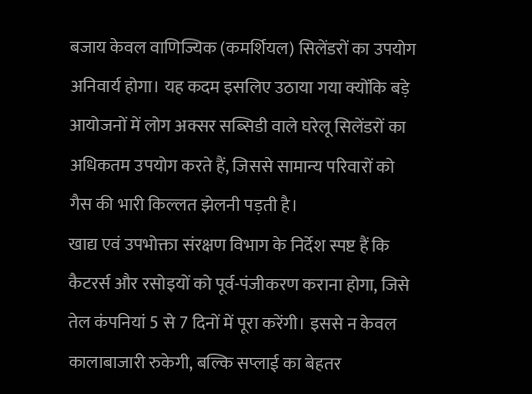बजाय केवल वाणिज्यिक (कमर्शियल) सिलेंडरों का उपयोग अनिवार्य होगा। यह कदम इसलिए उठाया गया क्योंकि बड़े आयोजनों में लोग अक्सर सब्सिडी वाले घरेलू सिलेंडरों का अधिकतम उपयोग करते हैं, जिससे सामान्य परिवारों को गैस की भारी किल्लत झेलनी पड़ती है।
खाद्य एवं उपभोक्ता संरक्षण विभाग के निर्देश स्पष्ट हैं कि कैटरर्स और रसोइयों को पूर्व-पंजीकरण कराना होगा, जिसे तेल कंपनियां 5 से 7 दिनों में पूरा करेंगी। इससे न केवल कालाबाजारी रुकेगी, बल्कि सप्लाई का बेहतर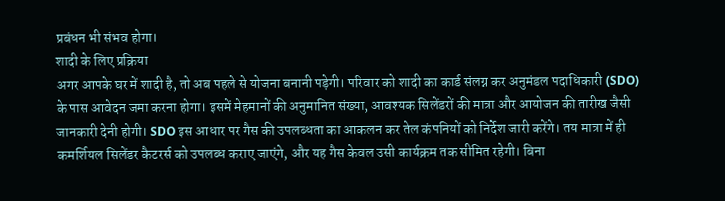प्रबंधन भी संभव होगा।
शादी के लिए प्रक्रिया
अगर आपके घर में शादी है, तो अब पहले से योजना बनानी पड़ेगी। परिवार को शादी का कार्ड संलग्न कर अनुमंडल पदाधिकारी (SDO) के पास आवेदन जमा करना होगा। इसमें मेहमानों की अनुमानित संख्या, आवश्यक सिलेंडरों की मात्रा और आयोजन की तारीख जैसी जानकारी देनी होगी। SDO इस आधार पर गैस की उपलब्धता का आकलन कर तेल कंपनियों को निर्देश जारी करेंगे। तय मात्रा में ही कमर्शियल सिलेंडर कैटरर्स को उपलब्ध कराए जाएंगे, और यह गैस केवल उसी कार्यक्रम तक सीमित रहेगी। बिना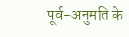पूर्व-अनुमति के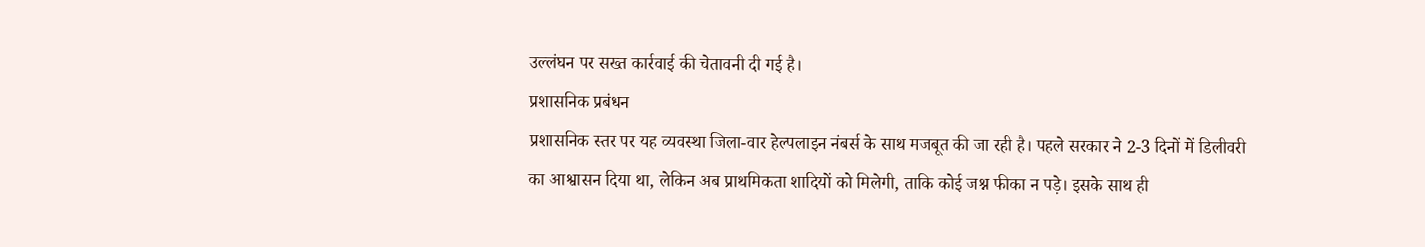उल्लंघन पर सख्त कार्रवाई की चेतावनी दी गई है।
प्रशासनिक प्रबंधन
प्रशासनिक स्तर पर यह व्यवस्था जिला-वार हेल्पलाइन नंबर्स के साथ मजबूत की जा रही है। पहले सरकार ने 2-3 दिनों में डिलीवरी का आश्वासन दिया था, लेकिन अब प्राथमिकता शादियों को मिलेगी, ताकि कोई जश्न फीका न पड़े। इसके साथ ही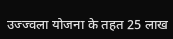उज्ज्वला योजना के तहत 25 लाख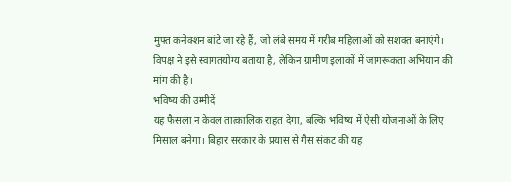मुफ्त कनेक्शन बांटे जा रहे हैं, जो लंबे समय में गरीब महिलाओं को सशक्त बनाएंगे। विपक्ष ने इसे स्वागतयोग्य बताया है, लेकिन ग्रामीण इलाकों में जागरूकता अभियान की मांग की है।
भविष्य की उम्मीदें
यह फैसला न केवल तात्कालिक राहत देगा, बल्कि भविष्य में ऐसी योजनाओं के लिए मिसाल बनेगा। बिहार सरकार के प्रयास से गैस संकट की यह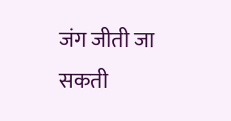जंग जीती जा सकती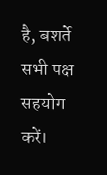है, बशर्ते सभी पक्ष सहयोग करें।